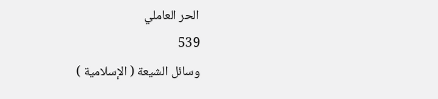الحر العاملي
539
وسائل الشيعة ( الإسلامية )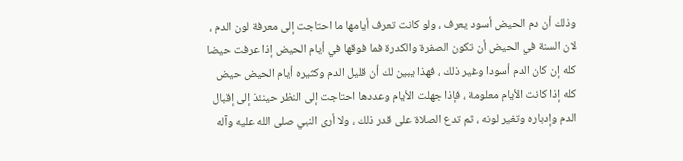وذلك أن دم الحيض أسود يعرف ، ولو كانت تعرف أيامها ما احتاجت إلى معرفة لون الدم ، لان السنة في الحيض أن تكون الصفرة والكدرة فما فوقها في أيام الحيض إذا عرفت حيضا كله إن كان الدم أسودا وغير ذلك ، فهذا يبين لك أن قليل الدم وكثيره أيام الحيض حيض كله إذا كانت الأيام معلومة ، فإذا جهلت الأيام وعددها احتاجت إلى النظر حينئذ إلى إقبال الدم وإدباره وتغير لونه ، ثم تدع الصلاة على قدر ذلك ، ولا أرى النبي صلى الله عليه وآله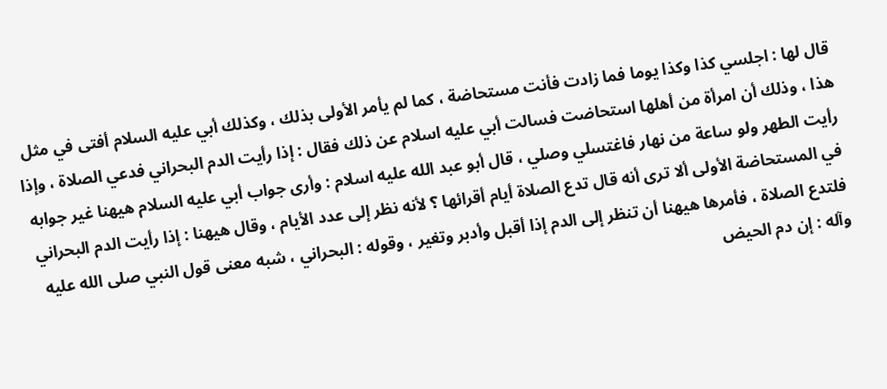قال لها : اجلسي كذا وكذا يوما فما زادت فأنت مستحاضة ، كما لم يأمر الأولى بذلك ، وكذلك أبي عليه السلام أفتى في مثل هذا ، وذلك أن امرأة من أهلها استحاضت فسالت أبي عليه اسلام عن ذلك فقال : إذا رأيت الدم البحراني فدعي الصلاة ، وإذا رأيت الطهر ولو ساعة من نهار فاغتسلي وصلي ، قال أبو عبد الله عليه اسلام : وأرى جواب أبي عليه السلام هيهنا غير جوابه في المستحاضة الأولى ألا ترى أنه قال تدع الصلاة أيام أقرائها ؟ لأنه نظر إلى عدد الأيام ، وقال هيهنا : إذا رأيت الدم البحراني فلتدع الصلاة ، فأمرها هيهنا أن تنظر إلى الدم إذا أقبل وأدبر وتغير ، وقوله : البحراني ، شبه معنى قول النبي صلى الله عليه وآله : إن دم الحيض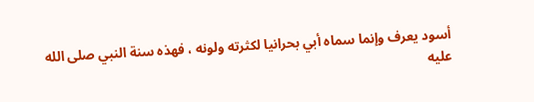أسود يعرف وإنما سماه أبي بحرانيا لكثرته ولونه ، فهذه سنة النبي صلى الله عليه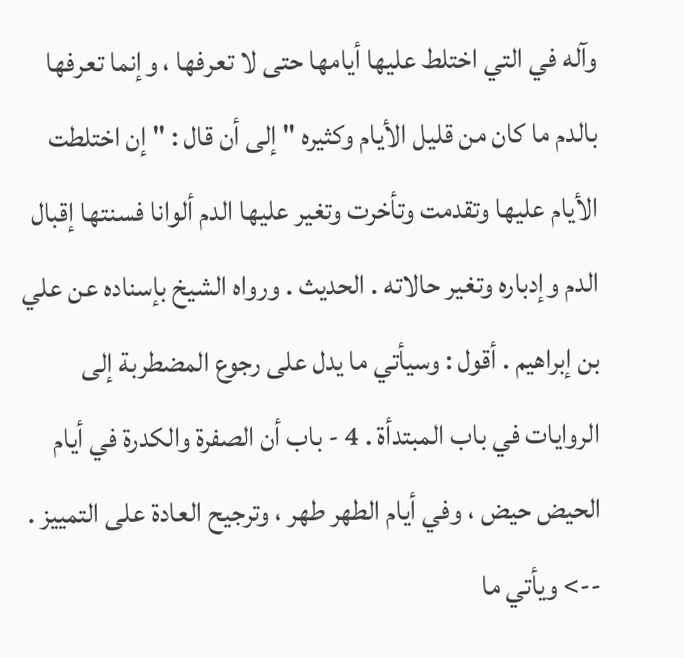وآله في التي اختلط عليها أيامها حتى لا تعرفها ، وإنما تعرفها بالدم ما كان من قليل الأيام وكثيره " إلى أن قال : " إن اختلطت الأيام عليها وتقدمت وتأخرت وتغير عليها الدم ألوانا فسنتها إقبال الدم وإدباره وتغير حالاته . الحديث . ورواه الشيخ بإسناده عن علي بن إبراهيم . أقول : وسيأتي ما يدل على رجوع المضطربة إلى الروايات في باب المبتدأة . 4 - باب أن الصفرة والكدرة في أيام الحيض حيض ، وفي أيام الطهر طهر ، وترجيح العادة على التمييز .
--> ويأتي ما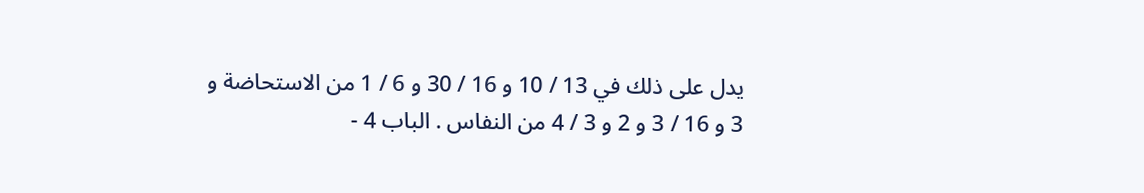يدل على ذلك في 13 / 10 و 16 / 30 و 6 / 1 من الاستحاضة و 3 و 16 / 3 و 2 و 3 / 4 من النفاس . الباب 4 -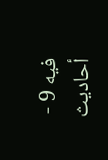فيه 9 - أحاديث